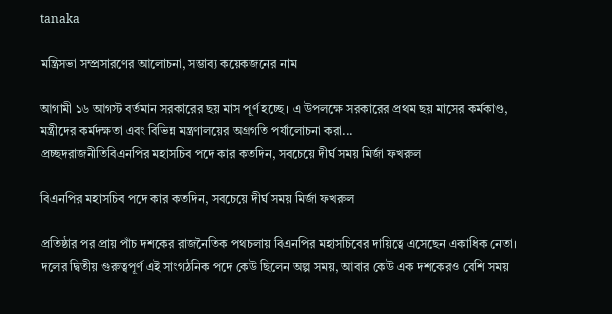tanaka

মন্ত্রিসভা সম্প্রসারণের আলোচনা, সম্ভাব্য কয়েকজনের নাম

আগামী ১৬ আগস্ট বর্তমান সরকারের ছয় মাস পূর্ণ হচ্ছে। এ উপলক্ষে সরকারের প্রথম ছয় মাসের কর্মকাণ্ড, মন্ত্রীদের কর্মদক্ষতা এবং বিভিন্ন মন্ত্রণালয়ের অগ্রগতি পর্যালোচনা করা...
প্রচ্ছদরাজনীতিবিএনপির মহাসচিব পদে কার কতদিন, সবচেয়ে দীর্ঘ সময় মির্জা ফখরুল

বিএনপির মহাসচিব পদে কার কতদিন, সবচেয়ে দীর্ঘ সময় মির্জা ফখরুল

প্রতিষ্ঠার পর প্রায় পাঁচ দশকের রাজনৈতিক পথচলায় বিএনপির মহাসচিবের দায়িত্বে এসেছেন একাধিক নেতা। দলের দ্বিতীয় গুরুত্বপূর্ণ এই সাংগঠনিক পদে কেউ ছিলেন অল্প সময়, আবার কেউ এক দশকেরও বেশি সময়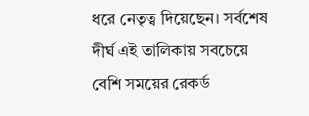ধরে নেতৃত্ব দিয়েছেন। সর্বশেষ দীর্ঘ এই তালিকায় সবচেয়ে বেশি সময়ের রেকর্ড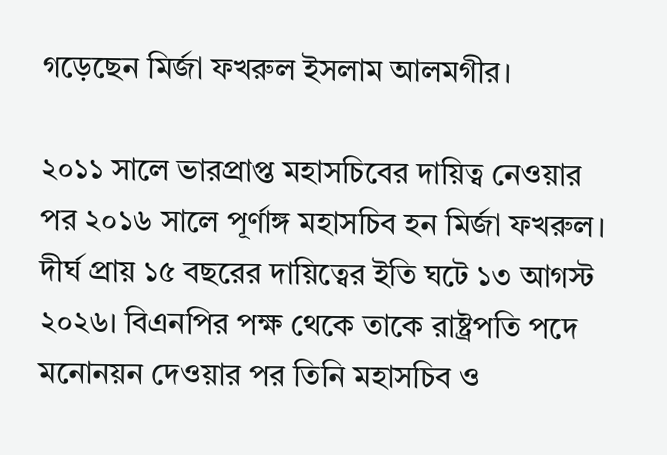গড়েছেন মির্জা ফখরুল ইসলাম আলমগীর।

২০১১ সালে ভারপ্রাপ্ত মহাসচিবের দায়িত্ব নেওয়ার পর ২০১৬ সালে পূর্ণাঙ্গ মহাসচিব হন মির্জা ফখরুল। দীর্ঘ প্রায় ১৫ বছরের দায়িত্বের ইতি ঘটে ১৩ আগস্ট ২০২৬। বিএনপির পক্ষ থেকে তাকে রাষ্ট্রপতি পদে মনোনয়ন দেওয়ার পর তিনি মহাসচিব ও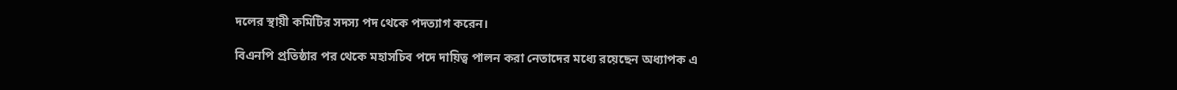দলের স্থায়ী কমিটির সদস্য পদ থেকে পদত্যাগ করেন।

বিএনপি প্রতিষ্ঠার পর থেকে মহাসচিব পদে দায়িত্ব পালন করা নেতাদের মধ্যে রয়েছেন অধ্যাপক এ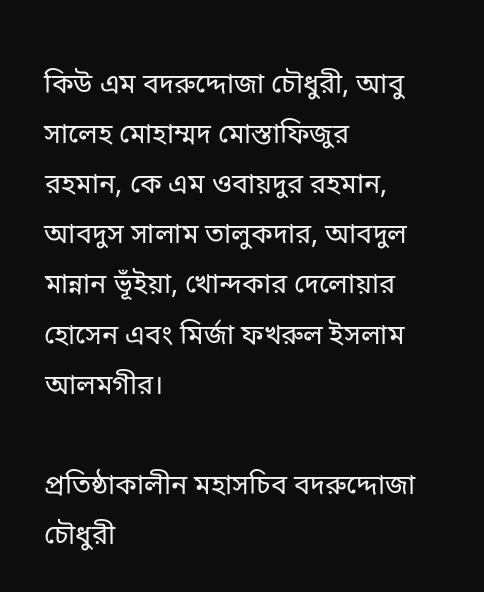কিউ এম বদরুদ্দোজা চৌধুরী, আবু সালেহ মোহাম্মদ মোস্তাফিজুর রহমান, কে এম ওবায়দুর রহমান, আবদুস সালাম তালুকদার, আবদুল মান্নান ভূঁইয়া, খোন্দকার দেলোয়ার হোসেন এবং মির্জা ফখরুল ইসলাম আলমগীর।

প্রতিষ্ঠাকালীন মহাসচিব বদরুদ্দোজা চৌধুরী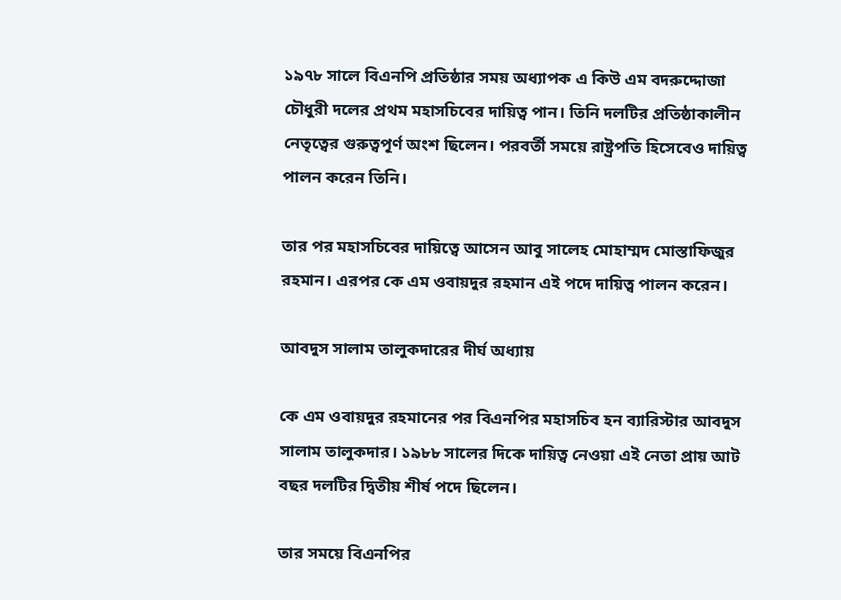১৯৭৮ সালে বিএনপি প্রতিষ্ঠার সময় অধ্যাপক এ কিউ এম বদরুদ্দোজা চৌধুরী দলের প্রথম মহাসচিবের দায়িত্ব পান। তিনি দলটির প্রতিষ্ঠাকালীন নেতৃত্বের গুরুত্বপূর্ণ অংশ ছিলেন। পরবর্তী সময়ে রাষ্ট্রপতি হিসেবেও দায়িত্ব পালন করেন তিনি।

তার পর মহাসচিবের দায়িত্বে আসেন আবু সালেহ মোহাম্মদ মোস্তাফিজুর রহমান। এরপর কে এম ওবায়দুর রহমান এই পদে দায়িত্ব পালন করেন।

আবদুস সালাম তালুকদারের দীর্ঘ অধ্যায়

কে এম ওবায়দুর রহমানের পর বিএনপির মহাসচিব হন ব্যারিস্টার আবদুস সালাম তালুকদার। ১৯৮৮ সালের দিকে দায়িত্ব নেওয়া এই নেতা প্রায় আট বছর দলটির দ্বিতীয় শীর্ষ পদে ছিলেন।

তার সময়ে বিএনপির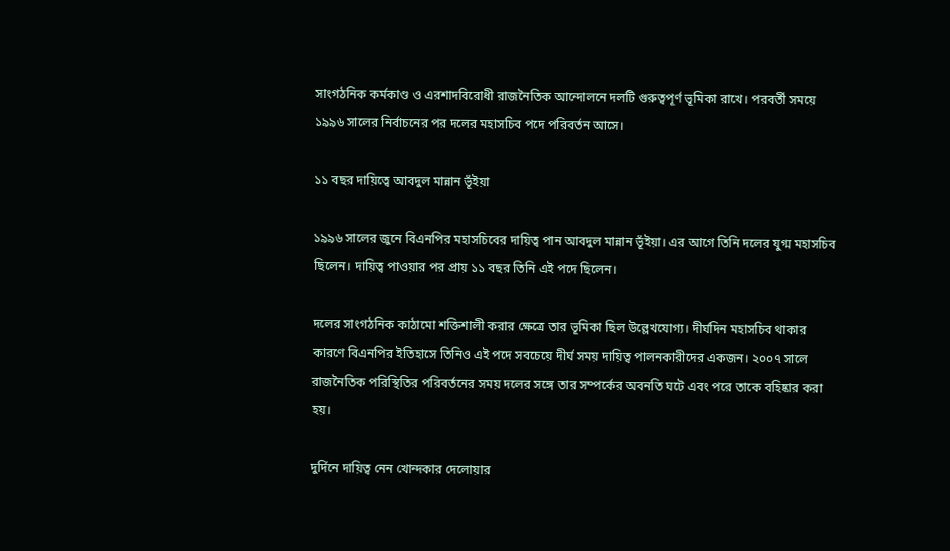সাংগঠনিক কর্মকাণ্ড ও এরশাদবিরোধী রাজনৈতিক আন্দোলনে দলটি গুরুত্বপূর্ণ ভূমিকা রাখে। পরবর্তী সময়ে ১৯৯৬ সালের নির্বাচনের পর দলের মহাসচিব পদে পরিবর্তন আসে।

১১ বছর দায়িত্বে আবদুল মান্নান ভূঁইয়া

১৯৯৬ সালের জুনে বিএনপির মহাসচিবের দায়িত্ব পান আবদুল মান্নান ভূঁইয়া। এর আগে তিনি দলের যুগ্ম মহাসচিব ছিলেন। দায়িত্ব পাওয়ার পর প্রায় ১১ বছর তিনি এই পদে ছিলেন।

দলের সাংগঠনিক কাঠামো শক্তিশালী করার ক্ষেত্রে তার ভূমিকা ছিল উল্লেখযোগ্য। দীর্ঘদিন মহাসচিব থাকার কারণে বিএনপির ইতিহাসে তিনিও এই পদে সবচেয়ে দীর্ঘ সময় দায়িত্ব পালনকারীদের একজন। ২০০৭ সালে রাজনৈতিক পরিস্থিতির পরিবর্তনের সময় দলের সঙ্গে তার সম্পর্কের অবনতি ঘটে এবং পরে তাকে বহিষ্কার করা হয়।

দুর্দিনে দায়িত্ব নেন খোন্দকার দেলোয়ার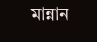মান্নান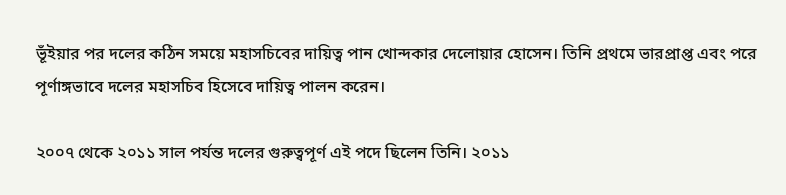ভূঁইয়ার পর দলের কঠিন সময়ে মহাসচিবের দায়িত্ব পান খোন্দকার দেলোয়ার হোসেন। তিনি প্রথমে ভারপ্রাপ্ত এবং পরে পূর্ণাঙ্গভাবে দলের মহাসচিব হিসেবে দায়িত্ব পালন করেন।

২০০৭ থেকে ২০১১ সাল পর্যন্ত দলের গুরুত্বপূর্ণ এই পদে ছিলেন তিনি। ২০১১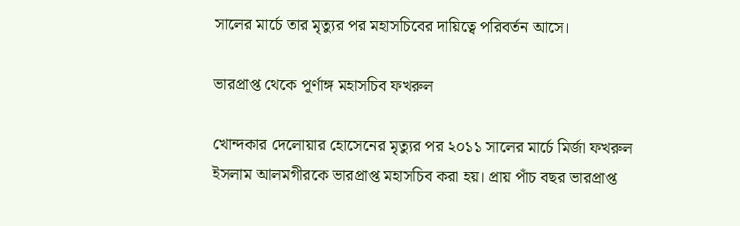সালের মার্চে তার মৃত্যুর পর মহাসচিবের দায়িত্বে পরিবর্তন আসে।

ভারপ্রাপ্ত থেকে পূর্ণাঙ্গ মহাসচিব ফখরুল

খোন্দকার দেলোয়ার হোসেনের মৃত্যুর পর ২০১১ সালের মার্চে মির্জা ফখরুল ইসলাম আলমগীরকে ভারপ্রাপ্ত মহাসচিব করা হয়। প্রায় পাঁচ বছর ভারপ্রাপ্ত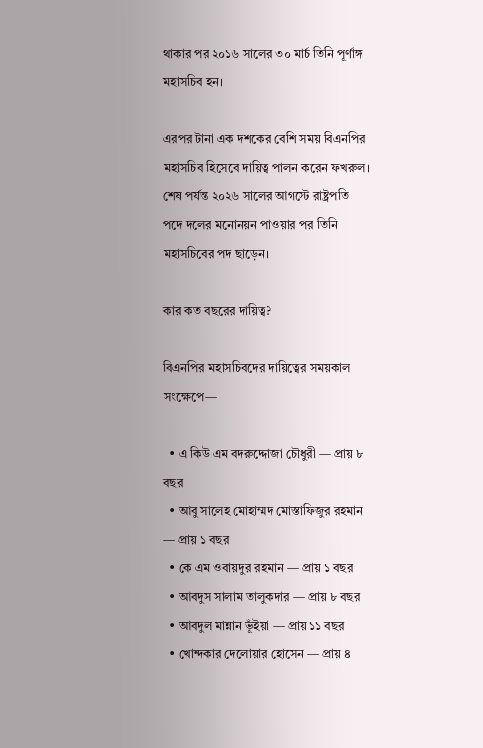থাকার পর ২০১৬ সালের ৩০ মার্চ তিনি পূর্ণাঙ্গ মহাসচিব হন।

এরপর টানা এক দশকের বেশি সময় বিএনপির মহাসচিব হিসেবে দায়িত্ব পালন করেন ফখরুল। শেষ পর্যন্ত ২০২৬ সালের আগস্টে রাষ্ট্রপতি পদে দলের মনোনয়ন পাওয়ার পর তিনি মহাসচিবের পদ ছাড়েন।

কার কত বছরের দায়িত্ব?

বিএনপির মহাসচিবদের দায়িত্বের সময়কাল সংক্ষেপে—

  • এ কিউ এম বদরুদ্দোজা চৌধুরী — প্রায় ৮ বছর
  • আবু সালেহ মোহাম্মদ মোস্তাফিজুর রহমান — প্রায় ১ বছর
  • কে এম ওবায়দুর রহমান — প্রায় ১ বছর
  • আবদুস সালাম তালুকদার — প্রায় ৮ বছর
  • আবদুল মান্নান ভূঁইয়া — প্রায় ১১ বছর
  • খোন্দকার দেলোয়ার হোসেন — প্রায় ৪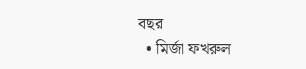বছর
  • মির্জা ফখরুল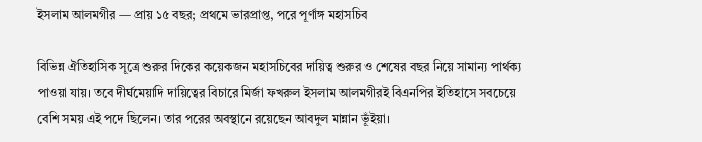ইসলাম আলমগীর — প্রায় ১৫ বছর; প্রথমে ভারপ্রাপ্ত, পরে পূর্ণাঙ্গ মহাসচিব

বিভিন্ন ঐতিহাসিক সূত্রে শুরুর দিকের কয়েকজন মহাসচিবের দায়িত্ব শুরুর ও শেষের বছর নিয়ে সামান্য পার্থক্য পাওয়া যায়। তবে দীর্ঘমেয়াদি দায়িত্বের বিচারে মির্জা ফখরুল ইসলাম আলমগীরই বিএনপির ইতিহাসে সবচেয়ে বেশি সময় এই পদে ছিলেন। তার পরের অবস্থানে রয়েছেন আবদুল মান্নান ভূঁইয়া।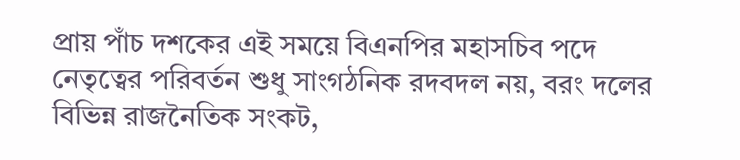প্রায় পাঁচ দশকের এই সময়ে বিএনপির মহাসচিব পদে নেতৃত্বের পরিবর্তন শুধু সাংগঠনিক রদবদল নয়, বরং দলের বিভিন্ন রাজনৈতিক সংকট,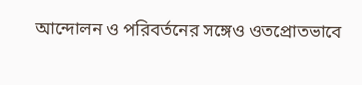আন্দোলন ও পরিবর্তনের সঙ্গেও ওতপ্রোতভাবে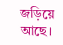জড়িয়ে আছে।